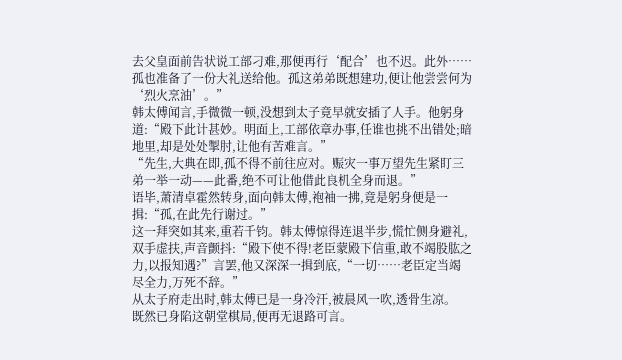去父皇面前告状说工部刁难,那便再行‘配合’也不迟。此外……孤也准备了一份大礼送给他。孤这弟弟既想建功,便让他尝尝何为‘烈火烹油’。”
韩太傅闻言,手微微一顿,没想到太子竟早就安插了人手。他躬身道:“殿下此计甚妙。明面上,工部依章办事,任谁也挑不出错处;暗地里,却是处处掣肘,让他有苦难言。”
“先生,大典在即,孤不得不前往应对。赈灾一事万望先生紧盯三弟一举一动——此番,绝不可让他借此良机全身而退。”
语毕,萧清卓霍然转身,面向韩太傅,袍袖一拂,竟是躬身便是一揖:“孤,在此先行谢过。”
这一拜突如其来,重若千钧。韩太傅惊得连退半步,慌忙侧身避礼,双手虚扶,声音颤抖:“殿下使不得!老臣蒙殿下信重,敢不竭股肱之力,以报知遇?”言罢,他又深深一揖到底,“一切……老臣定当竭尽全力,万死不辞。”
从太子府走出时,韩太傅已是一身冷汗,被晨风一吹,透骨生凉。
既然已身陷这朝堂棋局,便再无退路可言。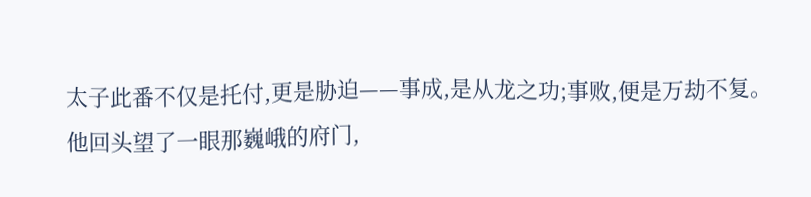太子此番不仅是托付,更是胁迫——事成,是从龙之功;事败,便是万劫不复。
他回头望了一眼那巍峨的府门,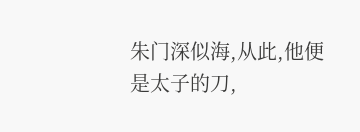朱门深似海,从此,他便是太子的刀,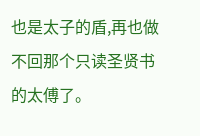也是太子的盾,再也做不回那个只读圣贤书的太傅了。